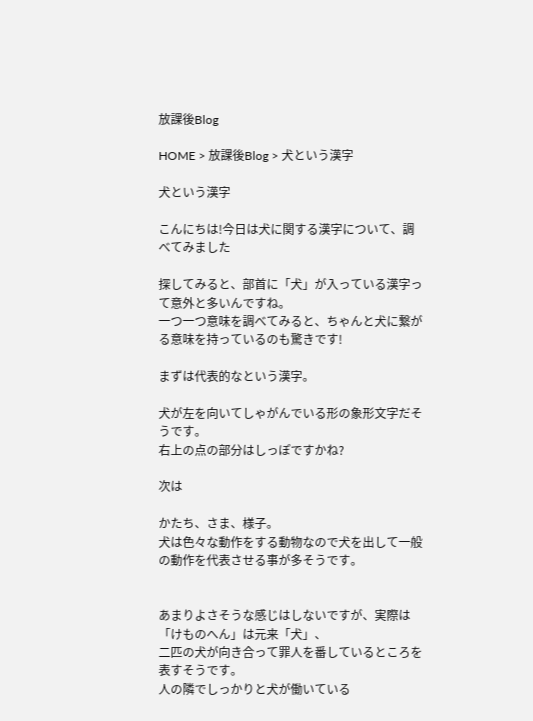放課後Blog

HOME > 放課後Blog > 犬という漢字

犬という漢字

こんにちは!今日は犬に関する漢字について、調べてみました

探してみると、部首に「犬」が入っている漢字って意外と多いんですね。
一つ一つ意味を調べてみると、ちゃんと犬に繋がる意味を持っているのも驚きです!

まずは代表的なという漢字。

犬が左を向いてしゃがんでいる形の象形文字だそうです。
右上の点の部分はしっぽですかね?

次は

かたち、さま、様子。
犬は色々な動作をする動物なので犬を出して一般の動作を代表させる事が多そうです。


あまりよさそうな感じはしないですが、実際は「けものへん」は元来「犬」、
二匹の犬が向き合って罪人を番しているところを表すそうです。
人の隣でしっかりと犬が働いている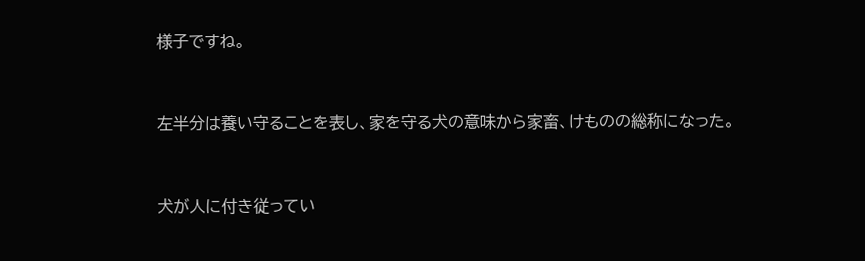様子ですね。


左半分は養い守ることを表し、家を守る犬の意味から家畜、けものの総称になった。


犬が人に付き従ってい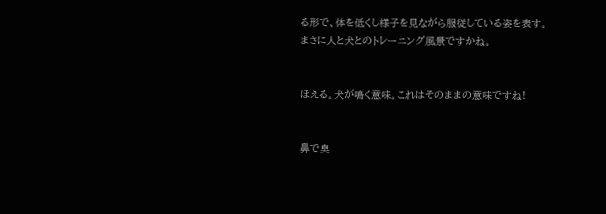る形で、体を低くし様子を見ながら服従している姿を表す。
まさに人と犬とのトレーニング風景ですかね。


ほえる。犬が鳴く意味。これはそのままの意味ですね!


鼻で臭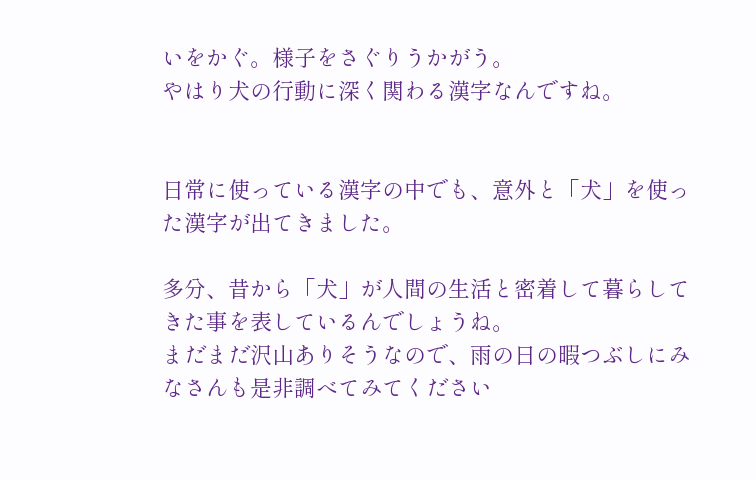いをかぐ。様子をさぐりうかがう。
やはり犬の行動に深く関わる漢字なんですね。


日常に使っている漢字の中でも、意外と「犬」を使った漢字が出てきました。

多分、昔から「犬」が人間の生活と密着して暮らしてきた事を表しているんでしょうね。
まだまだ沢山ありそうなので、雨の日の暇つぶしにみなさんも是非調べてみてください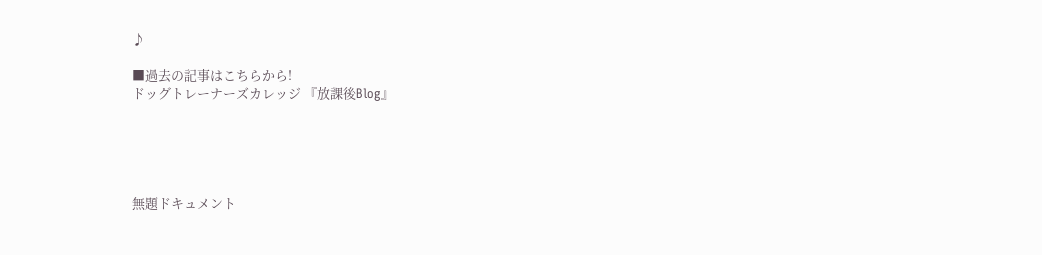♪

■過去の記事はこちらから!
ドッグトレーナーズカレッジ 『放課後Blog』





無題ドキュメント